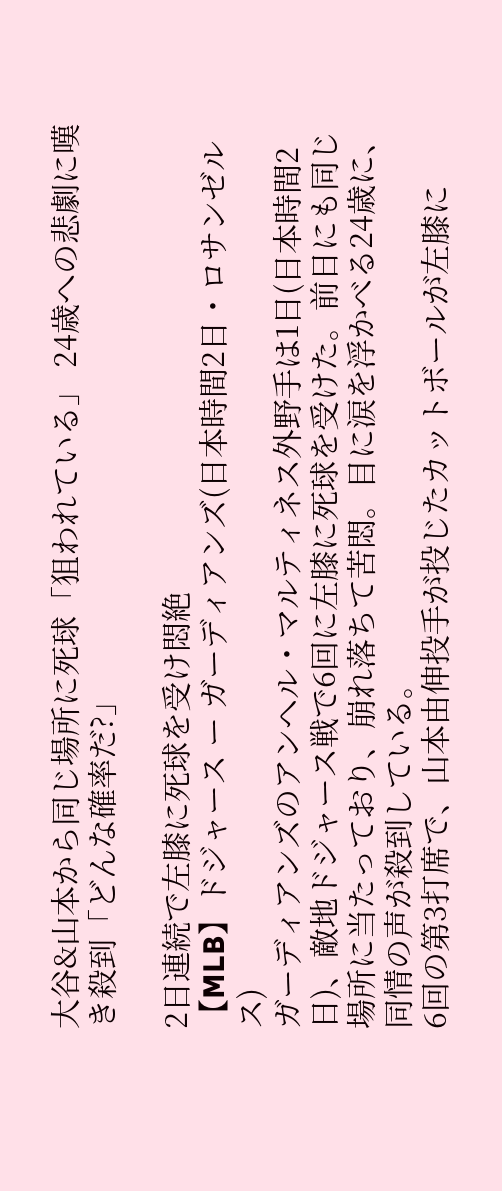大谷&山本から同じ場所に死球「狙われている」 24歳への悲劇に嘆き殺到「どんな確率だ?」

2日連続で左膝に死球を受け悶絶
【MLB】ドジャース ー ガーディアンズ(日本時間2日・ロサンゼルス)
ガーディアンズのアンヘル・マルティネス外野手は1日(日本時間2日)、敵地ドジャース戦で6回に左膝に死球を受けた。前日にも同じ場所に当たっており、崩れ落ちて苦悶。目に涙を浮かべる24歳に、同情の声が殺到している。
6回の第3打席で、山本由伸投手が投じたカットボールが左膝に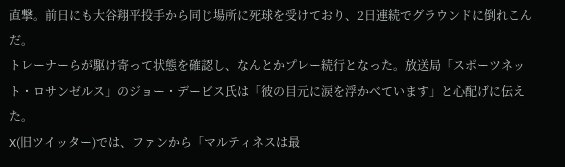直撃。前日にも大谷翔平投手から同じ場所に死球を受けており、2日連続でグラウンドに倒れこんだ。
トレーナーらが駆け寄って状態を確認し、なんとかプレー続行となった。放送局「スポーツネット・ロサンゼルス」のジョー・デービス氏は「彼の目元に涙を浮かべています」と心配げに伝えた。
X(旧ツイッター)では、ファンから「マルティネスは最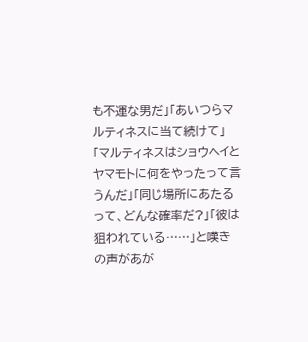も不運な男だ」「あいつらマルティネスに当て続けて」「マルティネスはショウヘイとヤマモトに何をやったって言うんだ」「同じ場所にあたるって、どんな確率だ?」「彼は狙われている……」と嘆きの声があが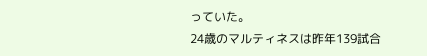っていた。
24歳のマルティネスは昨年139試合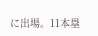に出場。11本塁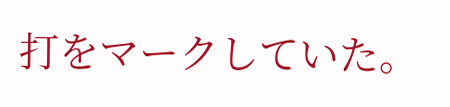打をマークしていた。